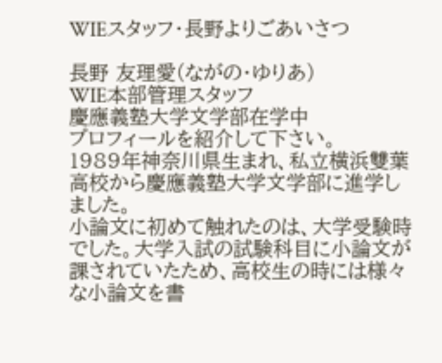WIEスタッフ・長野よりごあいさつ

長野 友理愛(ながの・ゆりあ)
WIE本部管理スタッフ
慶應義塾大学文学部在学中
プロフィールを紹介して下さい。
1989年神奈川県生まれ、私立横浜雙葉高校から慶應義塾大学文学部に進学しました。
小論文に初めて触れたのは、大学受験時でした。大学入試の試験科目に小論文が課されていたため、高校生の時には様々な小論文を書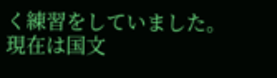く練習をしていました。
現在は国文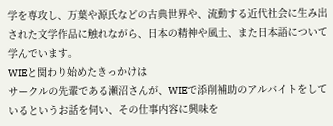学を専攻し、万葉や源氏などの古典世界や、流動する近代社会に生み出された文学作品に触れながら、日本の精神や風土、また日本語について学んでいます。
WIEと関わり始めたきっかけは
サークルの先輩である瀬沼さんが、WIEで添削補助のアルバイトをしているというお話を伺い、その仕事内容に興味を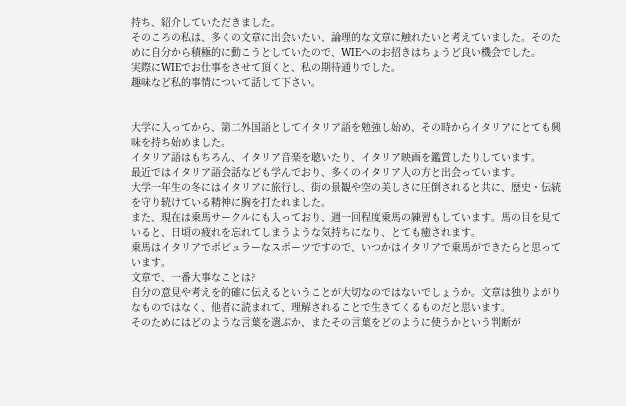持ち、紹介していただきました。
そのころの私は、多くの文章に出会いたい、論理的な文章に触れたいと考えていました。そのために自分から積極的に動こうとしていたので、WIEへのお招きはちょうど良い機会でした。
実際にWIEでお仕事をさせて頂くと、私の期待通りでした。
趣味など私的事情について話して下さい。


大学に入ってから、第二外国語としてイタリア語を勉強し始め、その時からイタリアにとても興味を持ち始めました。
イタリア語はもちろん、イタリア音楽を聴いたり、イタリア映画を鑑賞したりしています。
最近ではイタリア語会話なども学んでおり、多くのイタリア人の方と出会っています。
大学一年生の冬にはイタリアに旅行し、街の景観や空の美しさに圧倒されると共に、歴史・伝統を守り続けている精神に胸を打たれました。
また、現在は乗馬サークルにも入っており、週一回程度乗馬の練習もしています。馬の目を見ていると、日頃の疲れを忘れてしまうような気持ちになり、とても癒されます。
乗馬はイタリアでポピュラーなスポーツですので、いつかはイタリアで乗馬ができたらと思っています。
文章で、一番大事なことは?
自分の意見や考えを的確に伝えるということが大切なのではないでしょうか。文章は独りよがりなものではなく、他者に読まれて、理解されることで生きてくるものだと思います。
そのためにはどのような言葉を選ぶか、またその言葉をどのように使うかという判断が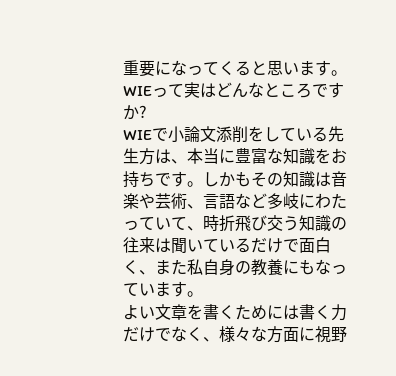重要になってくると思います。
WIEって実はどんなところですか?
WIEで小論文添削をしている先生方は、本当に豊富な知識をお持ちです。しかもその知識は音楽や芸術、言語など多岐にわたっていて、時折飛び交う知識の往来は聞いているだけで面白く、また私自身の教養にもなっています。
よい文章を書くためには書く力だけでなく、様々な方面に視野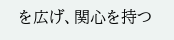を広げ、関心を持つ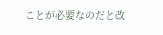ことが必要なのだと改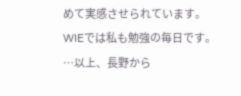めて実感させられています。
WIEでは私も勉強の毎日です。
…以上、長野から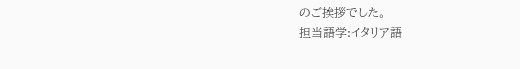のご挨拶でした。
担当語学:イタリア語